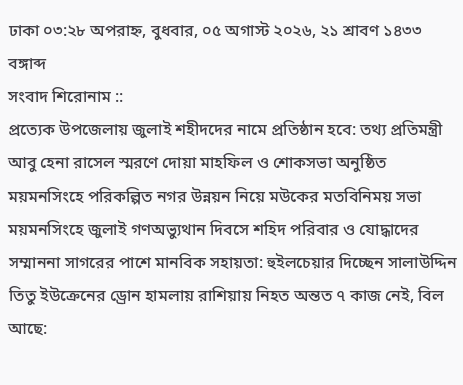ঢাকা ০৩:২৮ অপরাহ্ন, বুধবার, ০৫ অগাস্ট ২০২৬, ২১ শ্রাবণ ১৪৩৩ বঙ্গাব্দ
সংবাদ শিরোনাম ::
প্রত্যেক উপজেলায় জুলাই শহীদদের নামে প্রতিষ্ঠান হবে: তথ্য প্রতিমন্ত্রী আবু হেনা রাসেল স্মরণে দোয়া মাহফিল ও শোকসভা অনুষ্ঠিত ময়মনসিংহে পরিকল্পিত নগর উন্নয়ন নিয়ে মউকের মতবিনিময় সভা ময়মনসিংহে জুলাই গণঅভ্যুথান দিবসে শহিদ পরিবার ও যোদ্ধাদের সম্মাননা সাগরের পাশে মানবিক সহায়তা: হুইলচেয়ার দিচ্ছেন সালাউদ্দিন তিতু ইউক্রেনের ড্রোন হামলায় রাশিয়ায় নিহত অন্তত ৭ কাজ নেই, বিল আছে: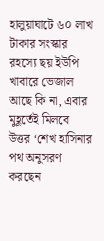হালুয়াঘাটে ৬০ লাখ টাকার সংস্কার রহস্যে ছয় ইউপি খাবারে ভেজাল আছে কি না, এবার মুহূর্তেই মিলবে উত্তর ‘শেখ হাসিনার পথ অনুসরণ করছেন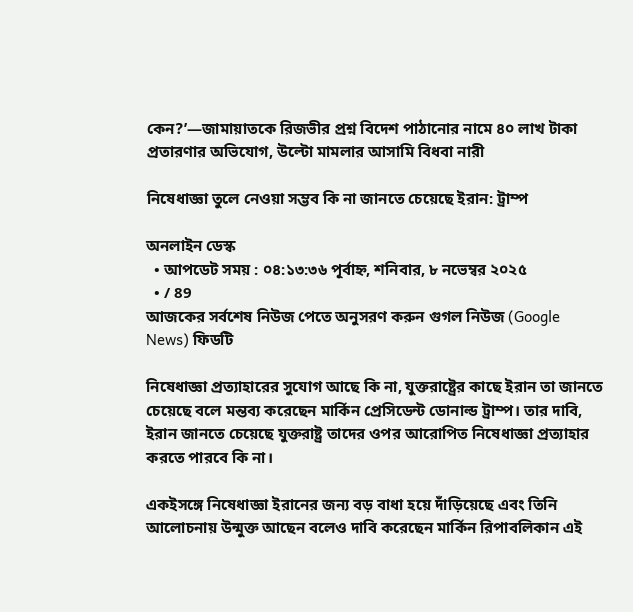কেন?’—জামায়াতকে রিজভীর প্রশ্ন বিদেশ পাঠানোর নামে ৪০ লাখ টাকা প্রতারণার অভিযোগ, উল্টো মামলার আসামি বিধবা নারী

নিষেধাজ্ঞা তুলে নেওয়া সম্ভব কি না জানতে চেয়েছে ইরান: ট্রাম্প

অনলাইন ডেস্ক
  • আপডেট সময় : ০৪:১৩:৩৬ পূর্বাহ্ন, শনিবার, ৮ নভেম্বর ২০২৫
  • / 89
আজকের সর্বশেষ নিউজ পেতে অনুসরণ করুন গুগল নিউজ (Google News) ফিডটি

নিষেধাজ্ঞা প্রত্যাহারের সুযোগ আছে কি না, যুক্তরাষ্ট্রের কাছে ইরান তা জানতে চেয়েছে বলে মন্তব্য করেছেন মার্কিন প্রেসিডেন্ট ডোনাল্ড ট্রাম্প। তার দাবি, ইরান জানতে চেয়েছে যুক্তরাষ্ট্র তাদের ওপর আরোপিত নিষেধাজ্ঞা প্রত্যাহার করতে পারবে কি না।

একইসঙ্গে নিষেধাজ্ঞা ইরানের জন্য বড় বাধা হয়ে দাঁড়িয়েছে এবং তিনি আলোচনায় উন্মুক্ত আছেন বলেও দাবি করেছেন মার্কিন রিপাবলিকান এই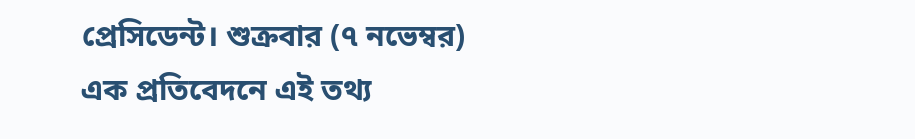প্রেসিডেন্ট। শুক্রবার (৭ নভেম্বর) এক প্রতিবেদনে এই তথ্য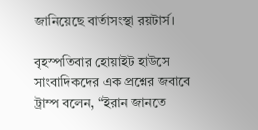জানিয়েছে বার্তাসংস্থা রয়টার্স।

বৃহস্পতিবার হোয়াইট হাউসে সাংবাদিকদের এক প্রশ্নের জবাবে ট্রাম্প বলেন, “ইরান জানতে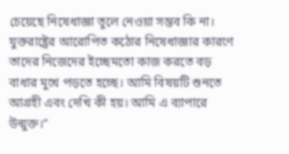চেয়েছে নিষেধাজ্ঞা তুলে নেওয়া সম্ভব কি না। যুক্তরাষ্ট্রের আরোপিত কঠোর নিষেধাজ্ঞার কারণে তাদের নিজেদের ইচ্ছেমতো কাজ করতে বড় বাধার মুখে পড়তে হচ্ছে। আমি বিষয়টি শুনতে আগ্রহী এবং দেখি কী হয়। আমি এ ব্যাপারে উন্মুক্ত।”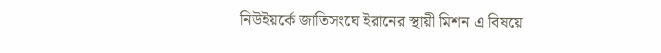নিউইয়র্কে জাতিসংঘে ইরানের স্থায়ী মিশন এ বিষয়ে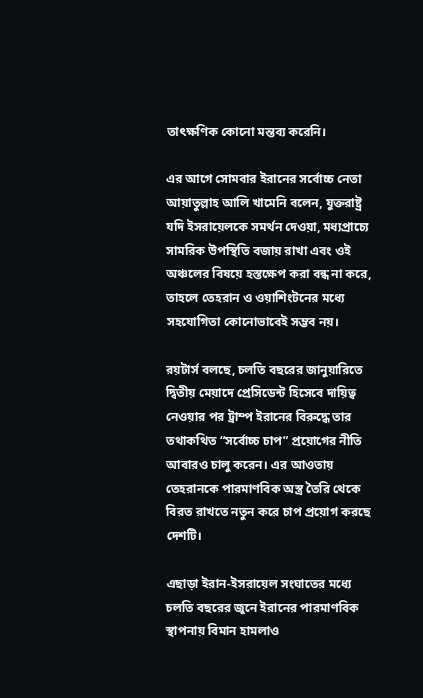তাৎক্ষণিক কোনো মন্তব্য করেনি।

এর আগে সোমবার ইরানের সর্বোচ্চ নেতা আয়াতুল্লাহ আলি খামেনি বলেন, যুক্তরাষ্ট্র যদি ইসরায়েলকে সমর্থন দেওয়া, মধ্যপ্রাচ্যে সামরিক উপস্থিতি বজায় রাখা এবং ওই অঞ্চলের বিষয়ে হস্তক্ষেপ করা বন্ধ না করে, তাহলে তেহরান ও ওয়াশিংটনের মধ্যে সহযোগিতা কোনোভাবেই সম্ভব নয়।

রয়টার্স বলছে, চলতি বছরের জানুয়ারিতে দ্বিতীয় মেয়াদে প্রেসিডেন্ট হিসেবে দায়িত্ব নেওয়ার পর ট্রাম্প ইরানের বিরুদ্ধে তার তথাকথিত “সর্বোচ্চ চাপ” প্রয়োগের নীতি আবারও চালু করেন। এর আওতায় তেহরানকে পারমাণবিক অস্ত্র তৈরি থেকে বিরত রাখতে নতুন করে চাপ প্রয়োগ করছে দেশটি।

এছাড়া ইরান-ইসরায়েল সংঘাতের মধ্যে চলতি বছরের জুনে ইরানের পারমাণবিক স্থাপনায় বিমান হামলাও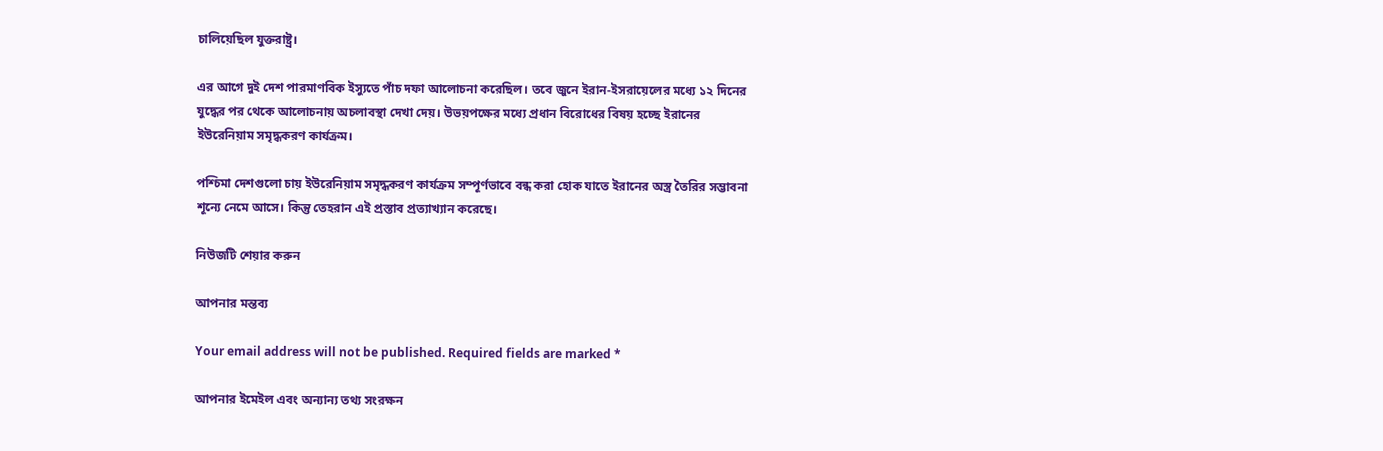চালিয়েছিল যুক্তরাষ্ট্র।

এর আগে দুই দেশ পারমাণবিক ইস্যুতে পাঁচ দফা আলোচনা করেছিল। তবে জুনে ইরান-ইসরায়েলের মধ্যে ১২ দিনের যুদ্ধের পর থেকে আলোচনায় অচলাবস্থা দেখা দেয়। উভয়পক্ষের মধ্যে প্রধান বিরোধের বিষয় হচ্ছে ইরানের ইউরেনিয়াম সমৃদ্ধকরণ কার্যক্রম।

পশ্চিমা দেশগুলো চায় ইউরেনিয়াম সমৃদ্ধকরণ কার্যক্রম সম্পূর্ণভাবে বন্ধ করা হোক যাতে ইরানের অস্ত্র তৈরির সম্ভাবনা শূন্যে নেমে আসে। কিন্তু তেহরান এই প্রস্তাব প্রত্যাখ্যান করেছে।

নিউজটি শেয়ার করুন

আপনার মন্তব্য

Your email address will not be published. Required fields are marked *

আপনার ইমেইল এবং অন্যান্য তথ্য সংরক্ষন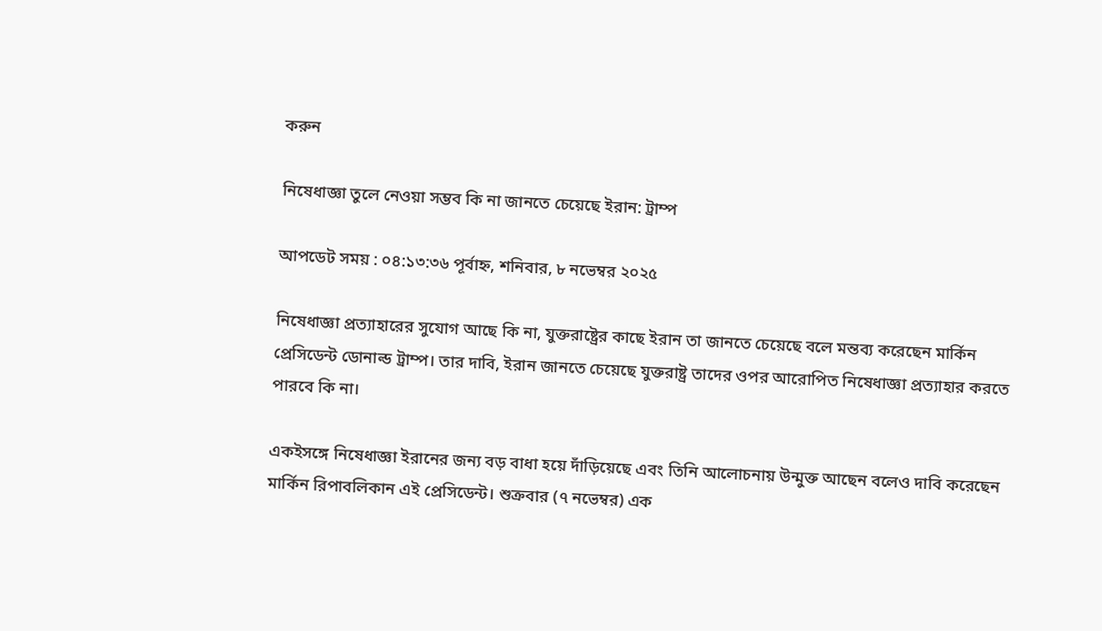করুন

নিষেধাজ্ঞা তুলে নেওয়া সম্ভব কি না জানতে চেয়েছে ইরান: ট্রাম্প

আপডেট সময় : ০৪:১৩:৩৬ পূর্বাহ্ন, শনিবার, ৮ নভেম্বর ২০২৫

নিষেধাজ্ঞা প্রত্যাহারের সুযোগ আছে কি না, যুক্তরাষ্ট্রের কাছে ইরান তা জানতে চেয়েছে বলে মন্তব্য করেছেন মার্কিন প্রেসিডেন্ট ডোনাল্ড ট্রাম্প। তার দাবি, ইরান জানতে চেয়েছে যুক্তরাষ্ট্র তাদের ওপর আরোপিত নিষেধাজ্ঞা প্রত্যাহার করতে পারবে কি না।

একইসঙ্গে নিষেধাজ্ঞা ইরানের জন্য বড় বাধা হয়ে দাঁড়িয়েছে এবং তিনি আলোচনায় উন্মুক্ত আছেন বলেও দাবি করেছেন মার্কিন রিপাবলিকান এই প্রেসিডেন্ট। শুক্রবার (৭ নভেম্বর) এক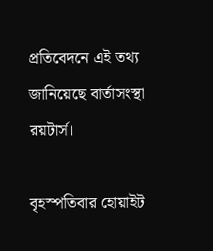প্রতিবেদনে এই তথ্য জানিয়েছে বার্তাসংস্থা রয়টার্স।

বৃহস্পতিবার হোয়াইট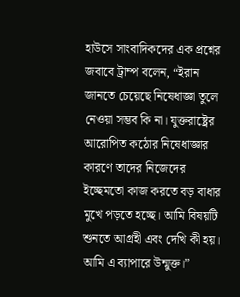হাউসে সাংবাদিকদের এক প্রশ্নের জবাবে ট্রাম্প বলেন, “ইরান জানতে চেয়েছে নিষেধাজ্ঞা তুলে নেওয়া সম্ভব কি না। যুক্তরাষ্ট্রের আরোপিত কঠোর নিষেধাজ্ঞার কারণে তাদের নিজেদের ইচ্ছেমতো কাজ করতে বড় বাধার মুখে পড়তে হচ্ছে। আমি বিষয়টি শুনতে আগ্রহী এবং দেখি কী হয়। আমি এ ব্যাপারে উন্মুক্ত।”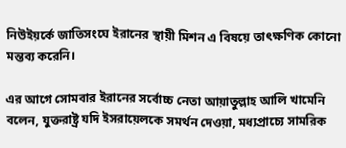নিউইয়র্কে জাতিসংঘে ইরানের স্থায়ী মিশন এ বিষয়ে তাৎক্ষণিক কোনো মন্তব্য করেনি।

এর আগে সোমবার ইরানের সর্বোচ্চ নেতা আয়াতুল্লাহ আলি খামেনি বলেন, যুক্তরাষ্ট্র যদি ইসরায়েলকে সমর্থন দেওয়া, মধ্যপ্রাচ্যে সামরিক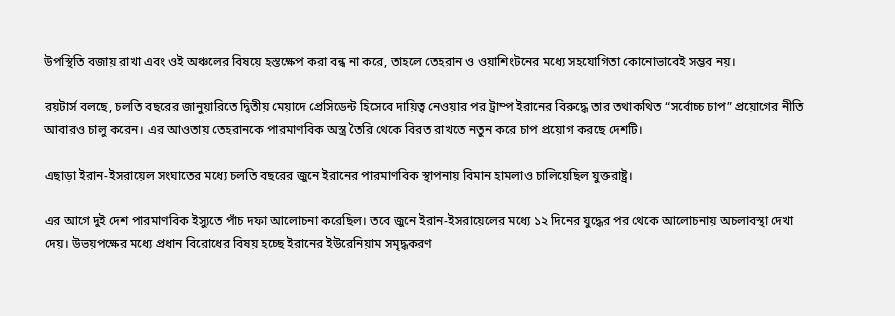উপস্থিতি বজায় রাখা এবং ওই অঞ্চলের বিষয়ে হস্তক্ষেপ করা বন্ধ না করে, তাহলে তেহরান ও ওয়াশিংটনের মধ্যে সহযোগিতা কোনোভাবেই সম্ভব নয়।

রয়টার্স বলছে, চলতি বছরের জানুয়ারিতে দ্বিতীয় মেয়াদে প্রেসিডেন্ট হিসেবে দায়িত্ব নেওয়ার পর ট্রাম্প ইরানের বিরুদ্ধে তার তথাকথিত “সর্বোচ্চ চাপ” প্রয়োগের নীতি আবারও চালু করেন। এর আওতায় তেহরানকে পারমাণবিক অস্ত্র তৈরি থেকে বিরত রাখতে নতুন করে চাপ প্রয়োগ করছে দেশটি।

এছাড়া ইরান-ইসরায়েল সংঘাতের মধ্যে চলতি বছরের জুনে ইরানের পারমাণবিক স্থাপনায় বিমান হামলাও চালিয়েছিল যুক্তরাষ্ট্র।

এর আগে দুই দেশ পারমাণবিক ইস্যুতে পাঁচ দফা আলোচনা করেছিল। তবে জুনে ইরান-ইসরায়েলের মধ্যে ১২ দিনের যুদ্ধের পর থেকে আলোচনায় অচলাবস্থা দেখা দেয়। উভয়পক্ষের মধ্যে প্রধান বিরোধের বিষয় হচ্ছে ইরানের ইউরেনিয়াম সমৃদ্ধকরণ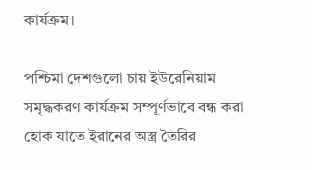কার্যক্রম।

পশ্চিমা দেশগুলো চায় ইউরেনিয়াম সমৃদ্ধকরণ কার্যক্রম সম্পূর্ণভাবে বন্ধ করা হোক যাতে ইরানের অস্ত্র তৈরির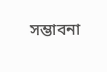সম্ভাবনা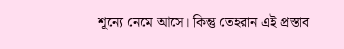শূন্যে নেমে আসে। কিন্তু তেহরান এই প্রস্তাব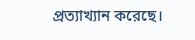প্রত্যাখ্যান করেছে।